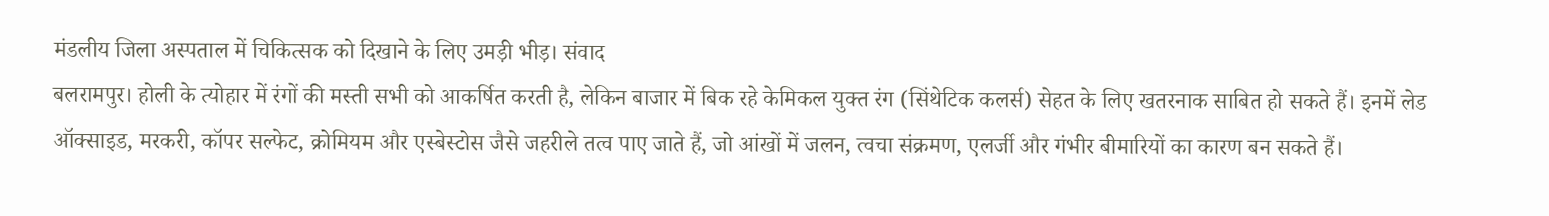मंडलीय जिला अस्पताल में चिकित्सक को दिखाने के लिए उमड़ी भीड़। संवाद
बलरामपुर। होली के त्योहार में रंगों की मस्ती सभी को आकर्षित करती है, लेकिन बाजार में बिक रहे केमिकल युक्त रंग (सिंथेटिक कलर्स) सेहत के लिए खतरनाक साबित हो सकते हैं। इनमें लेड ऑक्साइड, मरकरी, कॉपर सल्फेट, क्रोमियम और एस्बेस्टोस जैसे जहरीले तत्व पाए जाते हैं, जो आंखों में जलन, त्वचा संक्रमण, एलर्जी और गंभीर बीमारियों का कारण बन सकते हैं।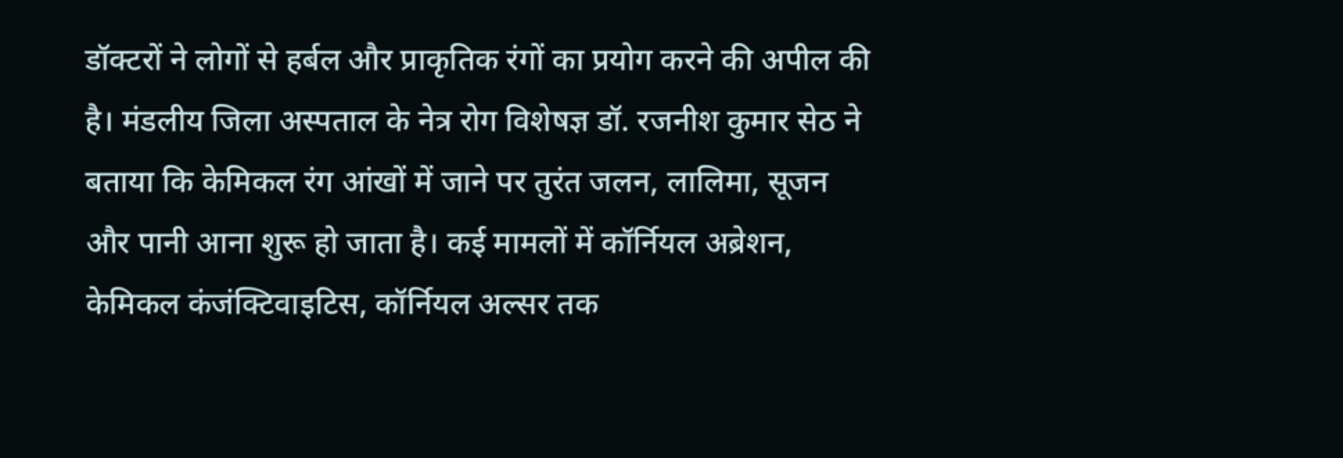डॉक्टरों ने लोगों से हर्बल और प्राकृतिक रंगों का प्रयोग करने की अपील की है। मंडलीय जिला अस्पताल के नेत्र रोग विशेषज्ञ डॉ. रजनीश कुमार सेठ ने बताया कि केमिकल रंग आंखों में जाने पर तुरंत जलन, लालिमा, सूजन और पानी आना शुरू हो जाता है। कई मामलों में कॉर्नियल अब्रेशन, केमिकल कंजंक्टिवाइटिस, कॉर्नियल अल्सर तक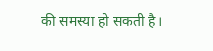की समस्या हो सकती है।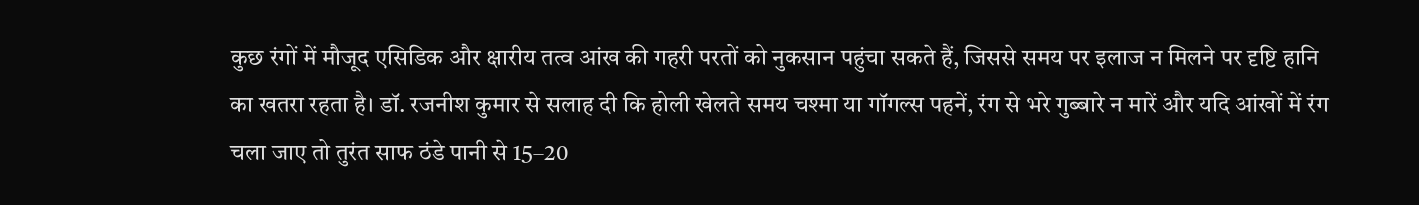कुछ रंगों में मौजूद एसिडिक और क्षारीय तत्व आंख की गहरी परतों को नुकसान पहुंचा सकते हैं, जिससे समय पर इलाज न मिलने पर दृष्टि हानि का खतरा रहता है। डॉ. रजनीश कुमार से सलाह दी कि होली खेलते समय चश्मा या गॉगल्स पहनें, रंग से भरे गुब्बारे न मारें और यदि आंखों में रंग चला जाए तो तुरंत साफ ठंडे पानी से 15–20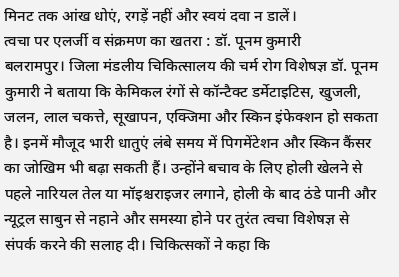मिनट तक आंख धोएं, रगड़ें नहीं और स्वयं दवा न डालें।
त्वचा पर एलर्जी व संक्रमण का खतरा : डॉ. पूनम कुमारी
बलरामपुर। जिला मंडलीय चिकित्सालय की चर्म रोग विशेषज्ञ डॉ. पूनम कुमारी ने बताया कि केमिकल रंगों से कॉन्टैक्ट डर्मेटाइटिस, खुजली, जलन, लाल चकत्ते, सूखापन, एक्जिमा और स्किन इंफेक्शन हो सकता है। इनमें मौजूद भारी धातुएं लंबे समय में पिगमेंटेशन और स्किन कैंसर का जोखिम भी बढ़ा सकती हैं। उन्होंने बचाव के लिए होली खेलने से पहले नारियल तेल या मॉइश्चराइजर लगाने, होली के बाद ठंडे पानी और न्यूट्रल साबुन से नहाने और समस्या होने पर तुरंत त्वचा विशेषज्ञ से संपर्क करने की सलाह दी। चिकित्सकों ने कहा कि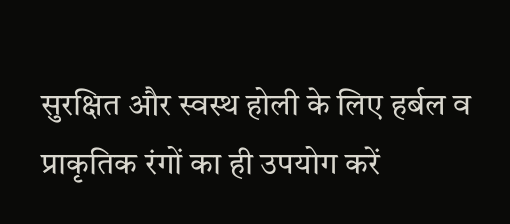सुरक्षित और स्वस्थ होली के लिए हर्बल व प्राकृतिक रंगों का ही उपयोग करें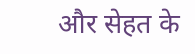और सेहत के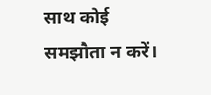साथ कोई समझौता न करें।